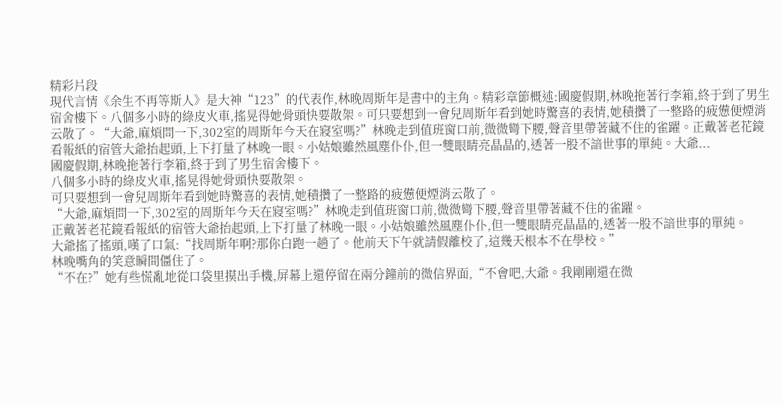精彩片段
現代言情《余生不再等斯人》是大神“123”的代表作,林晚周斯年是書中的主角。精彩章節概述:國慶假期,林晚拖著行李箱,終于到了男生宿舍樓下。八個多小時的綠皮火車,搖晃得她骨頭快要散架。可只要想到一會兒周斯年看到她時驚喜的表情,她積攢了一整路的疲憊便煙消云散了。“大爺,麻煩問一下,302室的周斯年今天在寢室嗎?”林晚走到值班窗口前,微微彎下腰,聲音里帶著藏不住的雀躍。正戴著老花鏡看報紙的宿管大爺抬起頭,上下打量了林晚一眼。小姑娘雖然風塵仆仆,但一雙眼睛亮晶晶的,透著一股不諳世事的單純。大爺...
國慶假期,林晚拖著行李箱,終于到了男生宿舍樓下。
八個多小時的綠皮火車,搖晃得她骨頭快要散架。
可只要想到一會兒周斯年看到她時驚喜的表情,她積攢了一整路的疲憊便煙消云散了。
“大爺,麻煩問一下,302室的周斯年今天在寢室嗎?”林晚走到值班窗口前,微微彎下腰,聲音里帶著藏不住的雀躍。
正戴著老花鏡看報紙的宿管大爺抬起頭,上下打量了林晚一眼。小姑娘雖然風塵仆仆,但一雙眼睛亮晶晶的,透著一股不諳世事的單純。
大爺搖了搖頭,嘆了口氣:“找周斯年啊?那你白跑一趟了。他前天下午就請假離校了,這幾天根本不在學校。”
林晚嘴角的笑意瞬間僵住了。
“不在?”她有些慌亂地從口袋里摸出手機,屏幕上還停留在兩分鐘前的微信界面,“不會吧,大爺。我剛剛還在微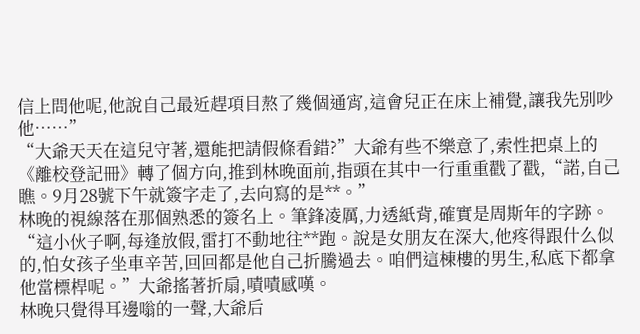信上問他呢,他說自己最近趕項目熬了幾個通宵,這會兒正在床上補覺,讓我先別吵他……”
“大爺天天在這兒守著,還能把請假條看錯?”大爺有些不樂意了,索性把桌上的《離校登記冊》轉了個方向,推到林晚面前,指頭在其中一行重重戳了戳,“諾,自己瞧。9月28號下午就簽字走了,去向寫的是**。”
林晚的視線落在那個熟悉的簽名上。筆鋒凌厲,力透紙背,確實是周斯年的字跡。
“這小伙子啊,每逢放假,雷打不動地往**跑。說是女朋友在深大,他疼得跟什么似的,怕女孩子坐車辛苦,回回都是他自己折騰過去。咱們這棟樓的男生,私底下都拿他當標桿呢。”大爺搖著折扇,嘖嘖感嘆。
林晚只覺得耳邊嗡的一聲,大爺后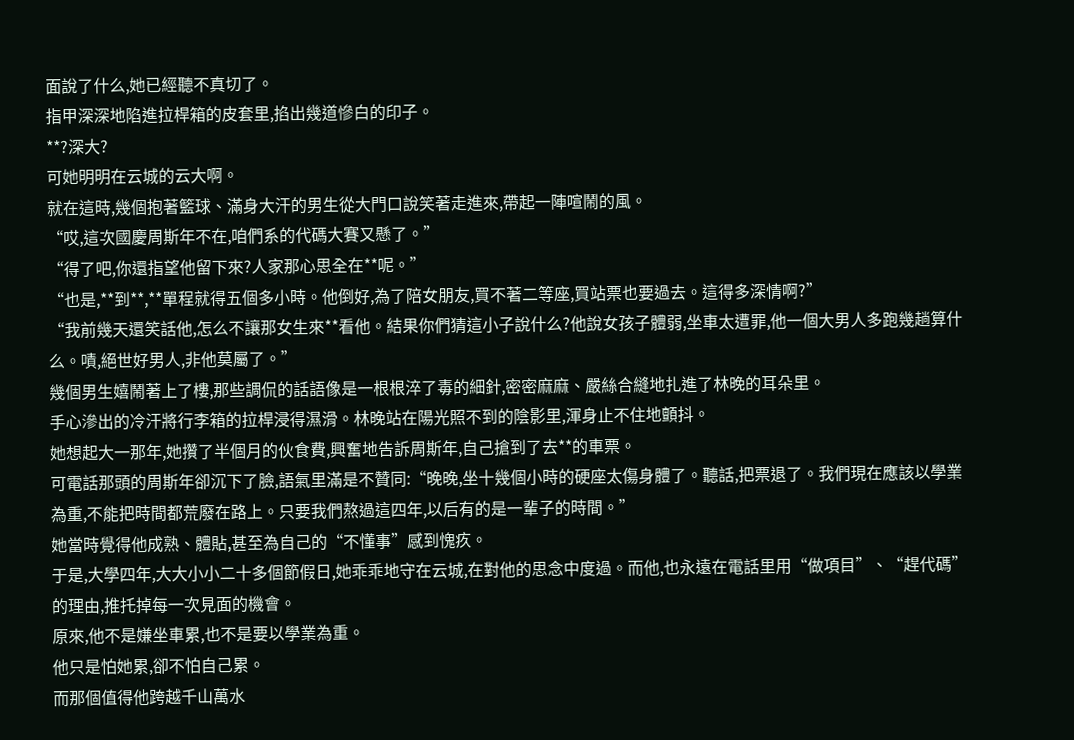面說了什么,她已經聽不真切了。
指甲深深地陷進拉桿箱的皮套里,掐出幾道慘白的印子。
**?深大?
可她明明在云城的云大啊。
就在這時,幾個抱著籃球、滿身大汗的男生從大門口說笑著走進來,帶起一陣喧鬧的風。
“哎,這次國慶周斯年不在,咱們系的代碼大賽又懸了。”
“得了吧,你還指望他留下來?人家那心思全在**呢。”
“也是,**到**,**單程就得五個多小時。他倒好,為了陪女朋友,買不著二等座,買站票也要過去。這得多深情啊?”
“我前幾天還笑話他,怎么不讓那女生來**看他。結果你們猜這小子說什么?他說女孩子體弱,坐車太遭罪,他一個大男人多跑幾趟算什么。嘖,絕世好男人,非他莫屬了。”
幾個男生嬉鬧著上了樓,那些調侃的話語像是一根根淬了毒的細針,密密麻麻、嚴絲合縫地扎進了林晚的耳朵里。
手心滲出的冷汗將行李箱的拉桿浸得濕滑。林晚站在陽光照不到的陰影里,渾身止不住地顫抖。
她想起大一那年,她攢了半個月的伙食費,興奮地告訴周斯年,自己搶到了去**的車票。
可電話那頭的周斯年卻沉下了臉,語氣里滿是不贊同:“晚晚,坐十幾個小時的硬座太傷身體了。聽話,把票退了。我們現在應該以學業為重,不能把時間都荒廢在路上。只要我們熬過這四年,以后有的是一輩子的時間。”
她當時覺得他成熟、體貼,甚至為自己的“不懂事”感到愧疚。
于是,大學四年,大大小小二十多個節假日,她乖乖地守在云城,在對他的思念中度過。而他,也永遠在電話里用“做項目”、“趕代碼”的理由,推托掉每一次見面的機會。
原來,他不是嫌坐車累,也不是要以學業為重。
他只是怕她累,卻不怕自己累。
而那個值得他跨越千山萬水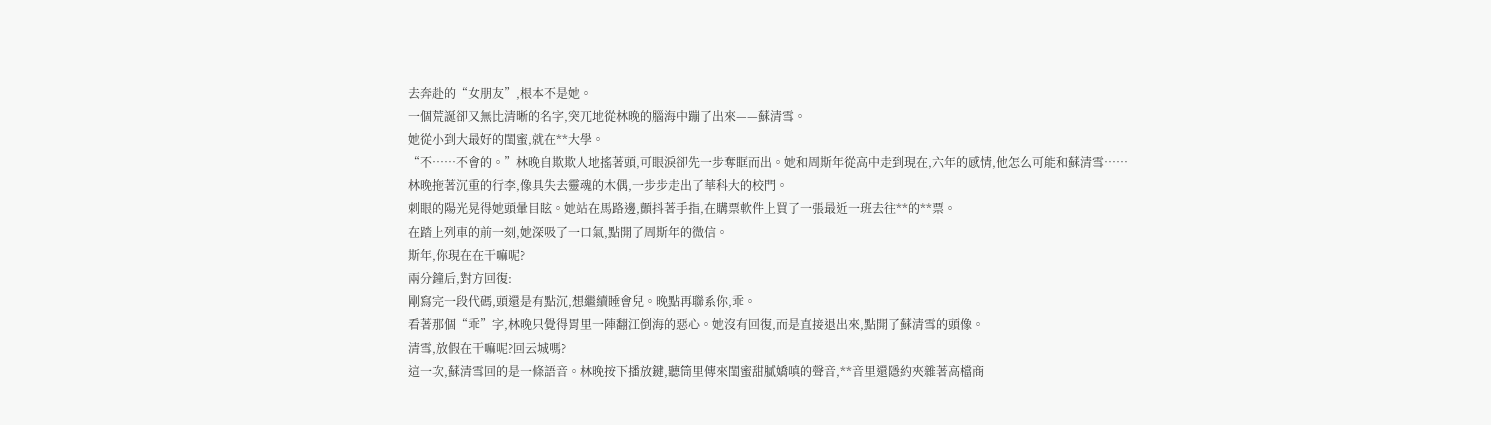去奔赴的“女朋友”,根本不是她。
一個荒誕卻又無比清晰的名字,突兀地從林晚的腦海中蹦了出來——蘇清雪。
她從小到大最好的閨蜜,就在**大學。
“不……不會的。”林晚自欺欺人地搖著頭,可眼淚卻先一步奪眶而出。她和周斯年從高中走到現在,六年的感情,他怎么可能和蘇清雪……
林晚拖著沉重的行李,像具失去靈魂的木偶,一步步走出了華科大的校門。
刺眼的陽光晃得她頭暈目眩。她站在馬路邊,顫抖著手指,在購票軟件上買了一張最近一班去往**的**票。
在踏上列車的前一刻,她深吸了一口氣,點開了周斯年的微信。
斯年,你現在在干嘛呢?
兩分鐘后,對方回復:
剛寫完一段代碼,頭還是有點沉,想繼續睡會兒。晚點再聯系你,乖。
看著那個“乖”字,林晚只覺得胃里一陣翻江倒海的惡心。她沒有回復,而是直接退出來,點開了蘇清雪的頭像。
清雪,放假在干嘛呢?回云城嗎?
這一次,蘇清雪回的是一條語音。林晚按下播放鍵,聽筒里傳來閨蜜甜膩嬌嗔的聲音,**音里還隱約夾雜著高檔商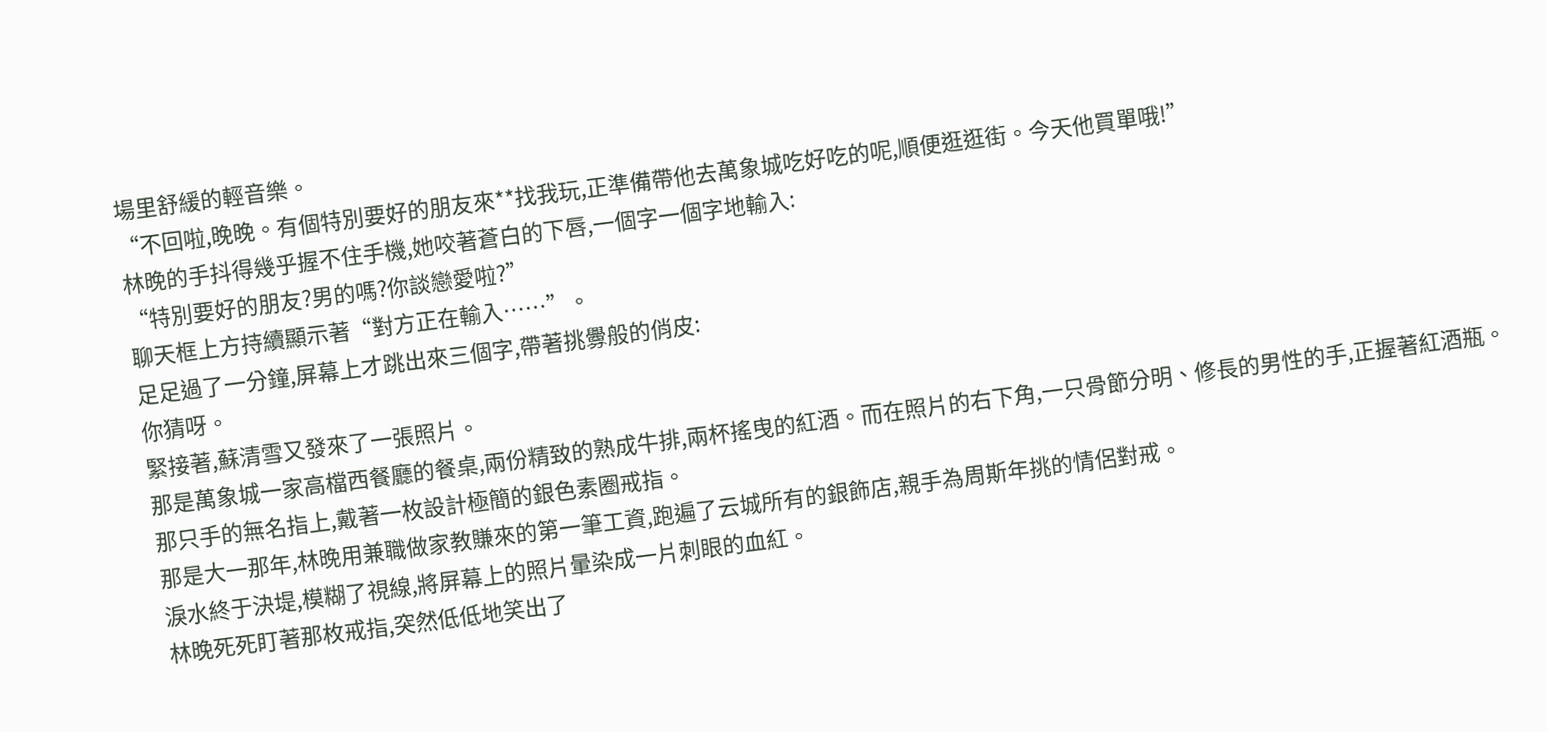場里舒緩的輕音樂。
“不回啦,晚晚。有個特別要好的朋友來**找我玩,正準備帶他去萬象城吃好吃的呢,順便逛逛街。今天他買單哦!”
林晚的手抖得幾乎握不住手機,她咬著蒼白的下唇,一個字一個字地輸入:
“特別要好的朋友?男的嗎?你談戀愛啦?”
聊天框上方持續顯示著“對方正在輸入……”。
足足過了一分鐘,屏幕上才跳出來三個字,帶著挑釁般的俏皮:
你猜呀。
緊接著,蘇清雪又發來了一張照片。
那是萬象城一家高檔西餐廳的餐桌,兩份精致的熟成牛排,兩杯搖曳的紅酒。而在照片的右下角,一只骨節分明、修長的男性的手,正握著紅酒瓶。
那只手的無名指上,戴著一枚設計極簡的銀色素圈戒指。
那是大一那年,林晚用兼職做家教賺來的第一筆工資,跑遍了云城所有的銀飾店,親手為周斯年挑的情侶對戒。
淚水終于決堤,模糊了視線,將屏幕上的照片暈染成一片刺眼的血紅。
林晚死死盯著那枚戒指,突然低低地笑出了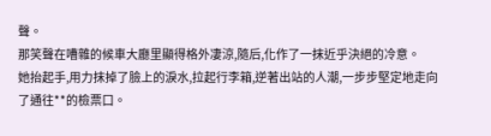聲。
那笑聲在嘈雜的候車大廳里顯得格外凄涼,隨后,化作了一抹近乎決絕的冷意。
她抬起手,用力抹掉了臉上的淚水,拉起行李箱,逆著出站的人潮,一步步堅定地走向了通往**的檢票口。